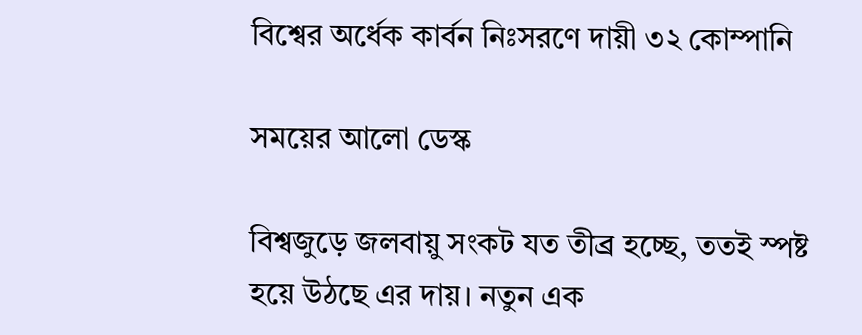বিশ্বের অর্ধেক কার্বন নিঃসরণে দায়ী ৩২ কোম্পানি

সময়ের আলো ডেস্ক

বিশ্বজুড়ে জলবায়ু সংকট যত তীব্র হচ্ছে, ততই স্পষ্ট হয়ে উঠছে এর দায়। নতুন এক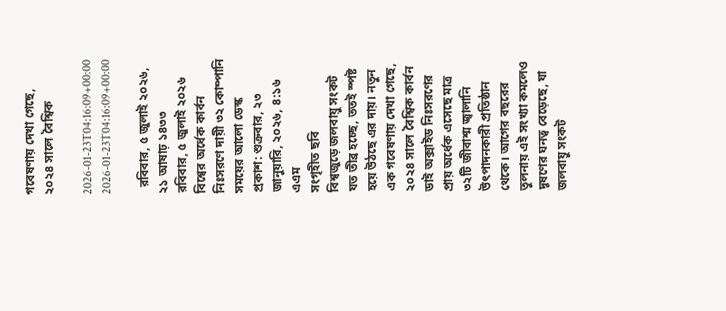গবেষণায় দেখা গেছে, ২০২৪ সালে বৈশ্বিক

2026-01-23T04:16:09+00:00
2026-01-23T04:16:09+00:00

  রবিবার, ৫ জুলাই ২০২৬,
২১ আষাঢ় ১৪৩৩
রবিবার, ৫ জুলাই ২০২৬
বিশ্বের অর্ধেক কার্বন নিঃসরণে দায়ী ৩২ কোম্পানি
সময়ের আলো ডেস্ক
প্রকাশ: শুক্রবার, ২৩ জানুয়ারি, ২০২৬, ৪:১৬ এএম
সংগৃহীত ছবি
বিশ্বজুড়ে জলবায়ু সংকট যত তীব্র হচ্ছে, ততই স্পষ্ট হয়ে উঠছে এর দায়। নতুন এক গবেষণায় দেখা গেছে, ২০২৪ সালে বৈশ্বিক কার্বন ডাই অক্সাইড নিঃসরণের প্রায় অর্ধেক এসেছে মাত্র ৩২টি জীবাশ্ম জ্বালানি উৎপাদনকারী প্রতিষ্ঠান থেকে। আগের বছরের তুলনায় এই সংখ্যা কমলেও দূষণের ঘনত্ব বেড়েছে, যা জলবায়ু সংকট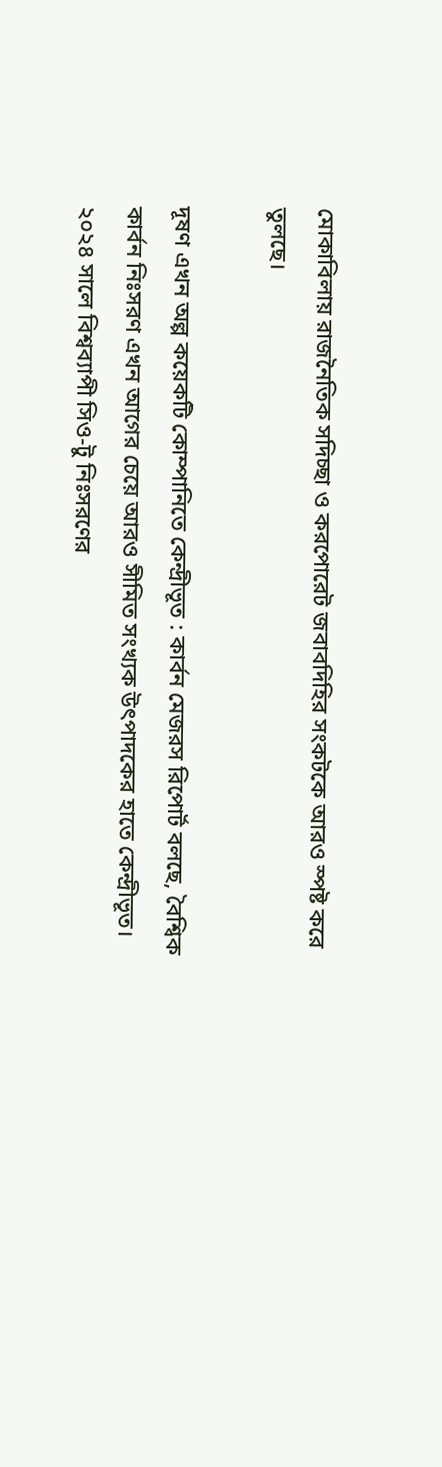মোকাবিলায় রাজনৈতিক সদিচ্ছা ও করপোরেট জবাবদিহির সংকটকে আরও স্পষ্ট করে তুলছে।

দূষণ এখন অল্প কয়েকটি কোম্পানিতে কেন্দ্রীভূত : কার্বন মেজরস রিপোর্ট বলছে, বৈশ্বিক কার্বন নিঃসরণ এখন আগের চেয়ে আরও সীমিত সংখ্যক উৎপাদকের হাতে কেন্দ্রীভূত। ২০২৪ সালে বিশ্বব্যাপী সিও-টু নিঃসরণের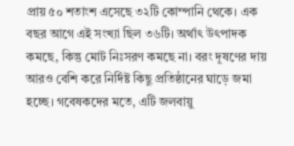প্রায় ৫০ শতাংশ এসেছে ৩২টি কোম্পানি থেকে। এক বছর আগে এই সংখ্যা ছিল ৩৬টি। অর্থাৎ উৎপাদক কমছে, কিন্তু মোট নিঃসরণ কমছে না। বরং দূষণের দায় আরও বেশি করে নির্দিষ্ট কিছু প্রতিষ্ঠানের ঘাড়ে জমা হচ্ছে। গবেষকদের মতে, এটি জলবায়ু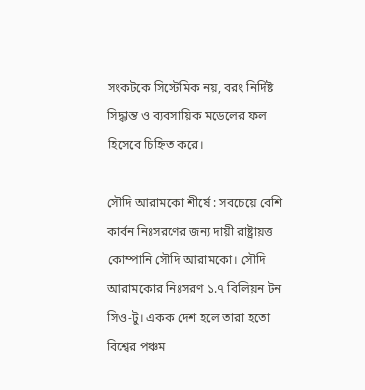সংকটকে সিস্টেমিক নয়, বরং নির্দিষ্ট সিদ্ধান্ত ও ব্যবসায়িক মডেলের ফল হিসেবে চিহ্নিত করে।

সৌদি আরামকো শীর্ষে : সবচেয়ে বেশি কার্বন নিঃসরণের জন্য দায়ী রাষ্ট্রায়ত্ত কোম্পানি সৌদি আরামকো। সৌদি আরামকোর নিঃসরণ ১.৭ বিলিয়ন টন সিও-টু। একক দেশ হলে তারা হতো বিশ্বের পঞ্চম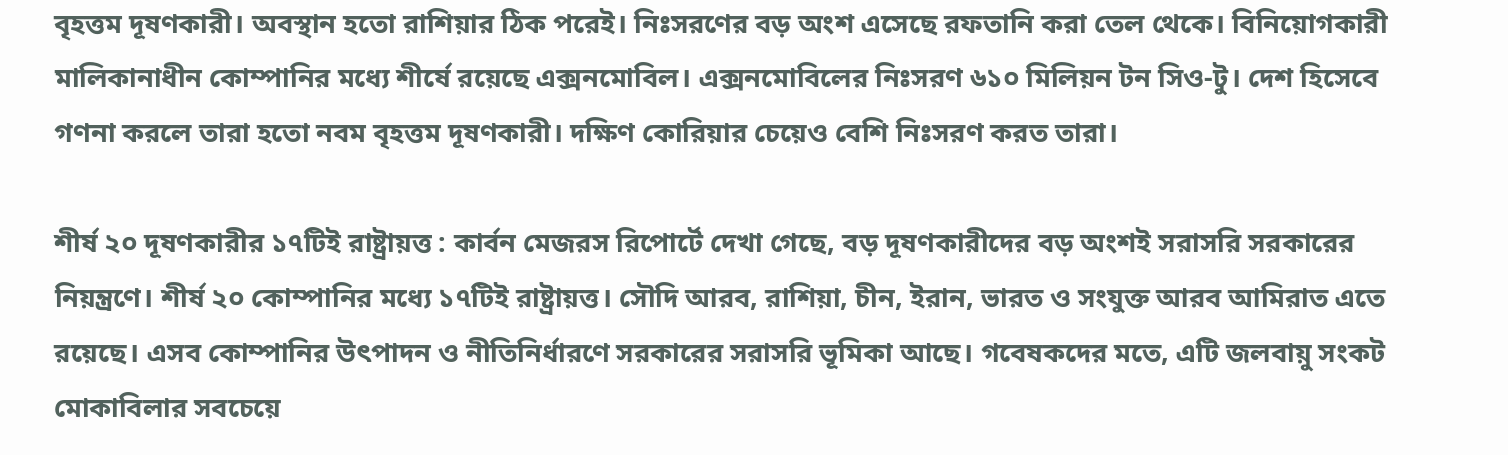বৃহত্তম দূষণকারী। অবস্থান হতো রাশিয়ার ঠিক পরেই। নিঃসরণের বড় অংশ এসেছে রফতানি করা তেল থেকে। বিনিয়োগকারী মালিকানাধীন কোম্পানির মধ্যে শীর্ষে রয়েছে এক্সনমোবিল। এক্সনমোবিলের নিঃসরণ ৬১০ মিলিয়ন টন সিও-টু। দেশ হিসেবে গণনা করলে তারা হতো নবম বৃহত্তম দূষণকারী। দক্ষিণ কোরিয়ার চেয়েও বেশি নিঃসরণ করত তারা।

শীর্ষ ২০ দূষণকারীর ১৭টিই রাষ্ট্রায়ত্ত : কার্বন মেজরস রিপোর্টে দেখা গেছে, বড় দূষণকারীদের বড় অংশই সরাসরি সরকারের নিয়ন্ত্রণে। শীর্ষ ২০ কোম্পানির মধ্যে ১৭টিই রাষ্ট্রায়ত্ত। সৌদি আরব, রাশিয়া, চীন, ইরান, ভারত ও সংযুক্ত আরব আমিরাত এতে রয়েছে। এসব কোম্পানির উৎপাদন ও নীতিনির্ধারণে সরকারের সরাসরি ভূমিকা আছে। গবেষকদের মতে, এটি জলবায়ু সংকট মোকাবিলার সবচেয়ে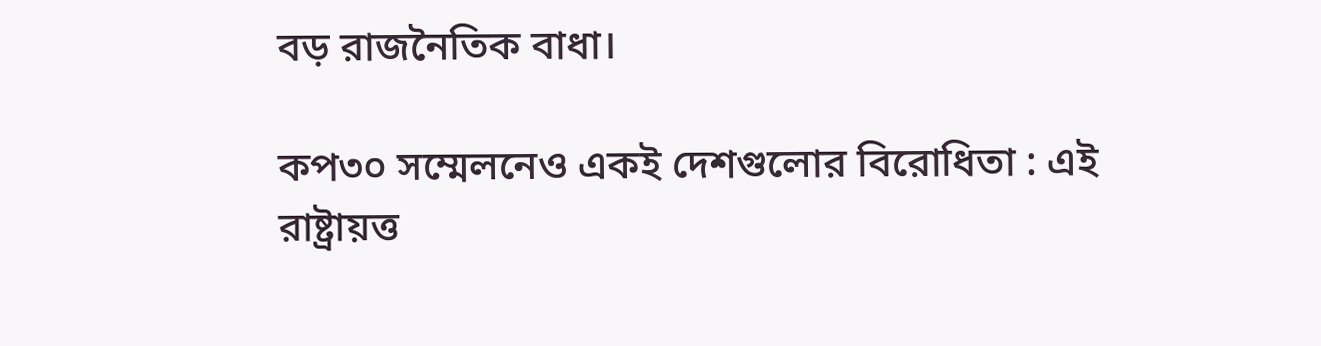বড় রাজনৈতিক বাধা।

কপ৩০ সম্মেলনেও একই দেশগুলোর বিরোধিতা : এই রাষ্ট্রায়ত্ত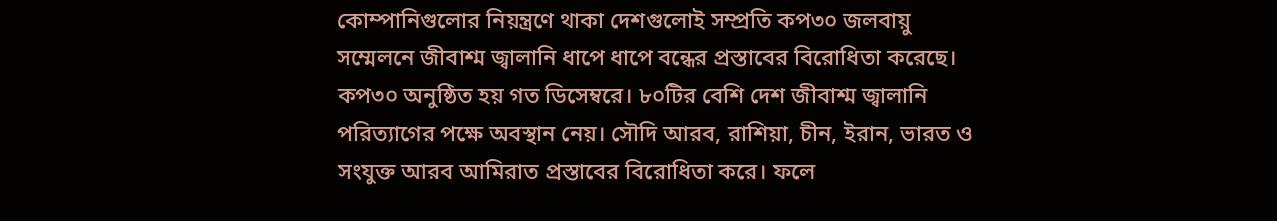কোম্পানিগুলোর নিয়ন্ত্রণে থাকা দেশগুলোই সম্প্রতি কপ৩০ জলবায়ু সম্মেলনে জীবাশ্ম জ্বালানি ধাপে ধাপে বন্ধের প্রস্তাবের বিরোধিতা করেছে। কপ৩০ অনুষ্ঠিত হয় গত ডিসেম্বরে। ৮০টির বেশি দেশ জীবাশ্ম জ্বালানি পরিত্যাগের পক্ষে অবস্থান নেয়। সৌদি আরব, রাশিয়া, চীন, ইরান, ভারত ও সংযুক্ত আরব আমিরাত প্রস্তাবের বিরোধিতা করে। ফলে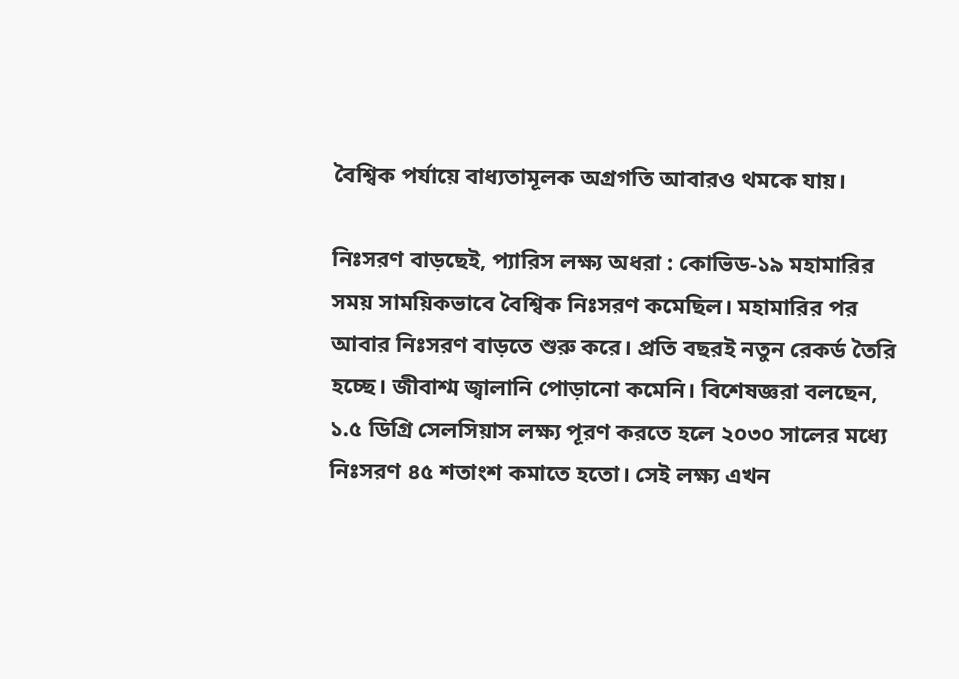বৈশ্বিক পর্যায়ে বাধ্যতামূলক অগ্রগতি আবারও থমকে যায়।

নিঃসরণ বাড়ছেই, প্যারিস লক্ষ্য অধরা : কোভিড-১৯ মহামারির সময় সাময়িকভাবে বৈশ্বিক নিঃসরণ কমেছিল। মহামারির পর আবার নিঃসরণ বাড়তে শুরু করে। প্রতি বছরই নতুন রেকর্ড তৈরি হচ্ছে। জীবাশ্ম জ্বালানি পোড়ানো কমেনি। বিশেষজ্ঞরা বলছেন, ১.৫ ডিগ্রি সেলসিয়াস লক্ষ্য পূরণ করতে হলে ২০৩০ সালের মধ্যে নিঃসরণ ৪৫ শতাংশ কমাতে হতো। সেই লক্ষ্য এখন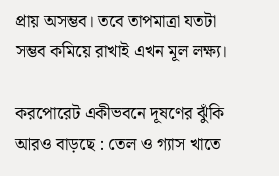প্রায় অসম্ভব। তবে তাপমাত্রা যতটা সম্ভব কমিয়ে রাখাই এখন মূল লক্ষ্য।

করপোরেট একীভবনে দূষণের ঝুঁকি আরও বাড়ছে : তেল ও গ্যাস খাতে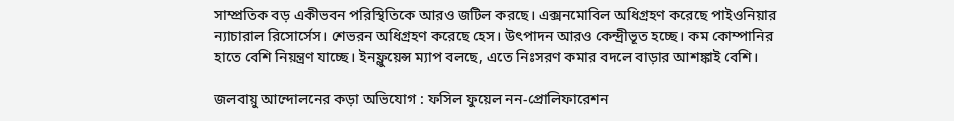সাম্প্রতিক বড় একীভবন পরিস্থিতিকে আরও জটিল করছে। এক্সনমোবিল অধিগ্রহণ করেছে পাইওনিয়ার ন্যাচারাল রিসোর্সেস। শেভরন অধিগ্রহণ করেছে হেস। উৎপাদন আরও কেন্দ্রীভূত হচ্ছে। কম কোম্পানির হাতে বেশি নিয়ন্ত্রণ যাচ্ছে। ইনফ্লুয়েন্স ম্যাপ বলছে, এতে নিঃসরণ কমার বদলে বাড়ার আশঙ্কাই বেশি।

জলবায়ু আন্দোলনের কড়া অভিযোগ : ফসিল ফুয়েল নন-প্রোলিফারেশন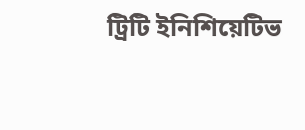ট্রিটি ইনিশিয়েটিভ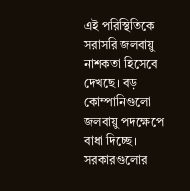এই পরিস্থিতিকে সরাসরি জলবায়ু নাশকতা হিসেবে দেখছে। বড় কোম্পানিগুলো জলবায়ু পদক্ষেপে বাধা দিচ্ছে। সরকারগুলোর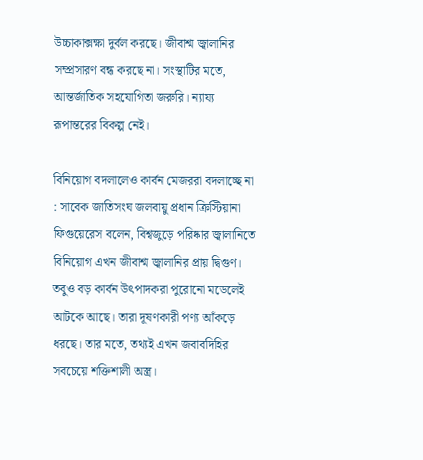উচ্চাকাক্সক্ষা দুর্বল করছে। জীবাশ্ম জ্বালানির সম্প্রসারণ বন্ধ করছে না। সংস্থাটির মতে, আন্তর্জাতিক সহযোগিতা জরুরি। ন্যায্য রূপান্তরের বিকল্প নেই।

বিনিয়োগ বদলালেও কার্বন মেজররা বদলাচ্ছে না : সাবেক জাতিসংঘ জলবায়ু প্রধান ক্রিস্টিয়ানা ফিগুয়েরেস বলেন, বিশ্বজুড়ে পরিষ্কার জ্বালানিতে বিনিয়োগ এখন জীবাশ্ম জ্বালানির প্রায় দ্বিগুণ। তবুও বড় কার্বন উৎপাদকরা পুরোনো মডেলেই আটকে আছে। তারা দূষণকারী পণ্য আঁকড়ে ধরছে। তার মতে, তথ্যই এখন জবাবদিহির সবচেয়ে শক্তিশালী অস্ত্র।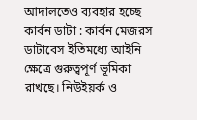আদালতেও ব্যবহার হচ্ছে কার্বন ডাটা : কার্বন মেজরস ডাটাবেস ইতিমধ্যে আইনি ক্ষেত্রে গুরুত্বপূর্ণ ভূমিকা রাখছে। নিউইয়র্ক ও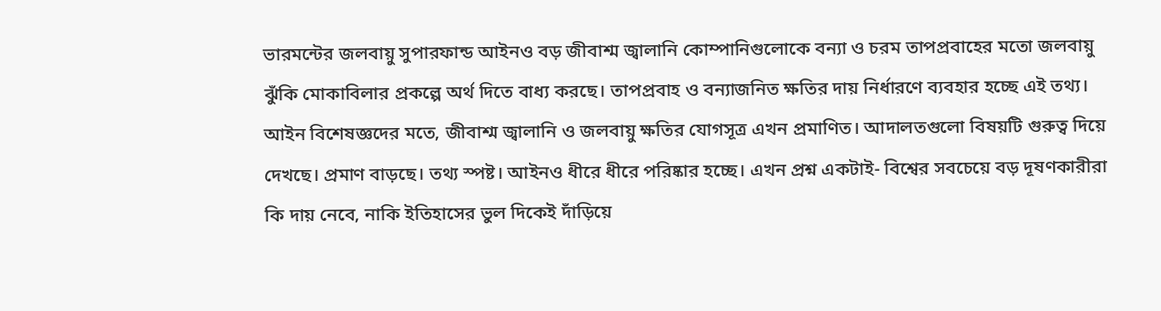ভারমন্টের জলবায়ু সুপারফান্ড আইনও বড় জীবাশ্ম জ্বালানি কোম্পানিগুলোকে বন্যা ও চরম তাপপ্রবাহের মতো জলবায়ু ঝুঁকি মোকাবিলার প্রকল্পে অর্থ দিতে বাধ্য করছে। তাপপ্রবাহ ও বন্যাজনিত ক্ষতির দায় নির্ধারণে ব্যবহার হচ্ছে এই তথ্য। আইন বিশেষজ্ঞদের মতে, জীবাশ্ম জ্বালানি ও জলবায়ু ক্ষতির যোগসূত্র এখন প্রমাণিত। আদালতগুলো বিষয়টি গুরুত্ব দিয়ে দেখছে। প্রমাণ বাড়ছে। তথ্য স্পষ্ট। আইনও ধীরে ধীরে পরিষ্কার হচ্ছে। এখন প্রশ্ন একটাই- বিশ্বের সবচেয়ে বড় দূষণকারীরা কি দায় নেবে, নাকি ইতিহাসের ভুল দিকেই দাঁড়িয়ে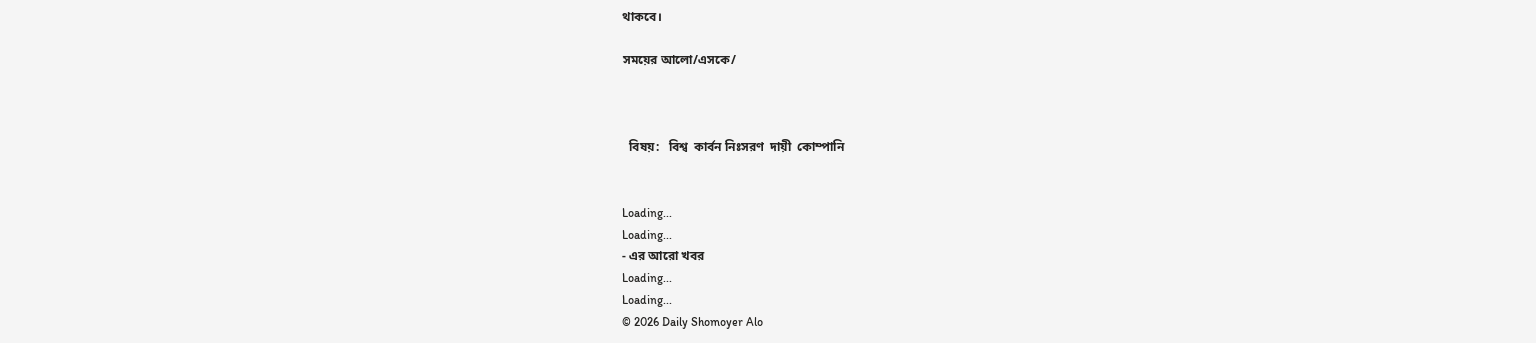থাকবে।

সময়ের আলো/এসকে/



  বিষয়:   বিশ্ব  কার্বন নিঃসরণ  দায়ী  কোম্পানি


Loading...
Loading...
- এর আরো খবর
Loading...
Loading...
© 2026 Daily Shomoyer Alo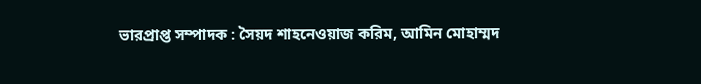ভারপ্রাপ্ত সম্পাদক : সৈয়দ শাহনেওয়াজ করিম, আমিন মোহাম্মদ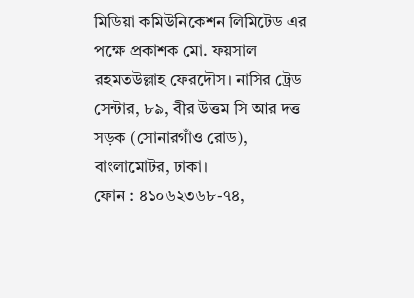মিডিয়া কমিউনিকেশন লিমিটেড এর পক্ষে প্রকাশক মো. ফয়সাল রহমতউল্লাহ ফেরদৌস। নাসির ট্রেড সেন্টার, ৮৯, বীর উত্তম সি আর দত্ত সড়ক (সোনারগাঁও রোড), বাংলামোটর, ঢাকা।
ফোন : ৪১০৬২৩৬৮-৭৪,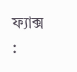ফ্যাক্স :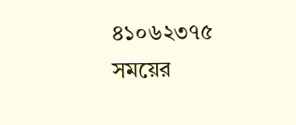৪১০৬২৩৭৫
সময়ের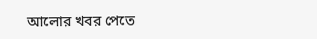আলোর খবর পেতে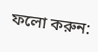ফলো করুন: